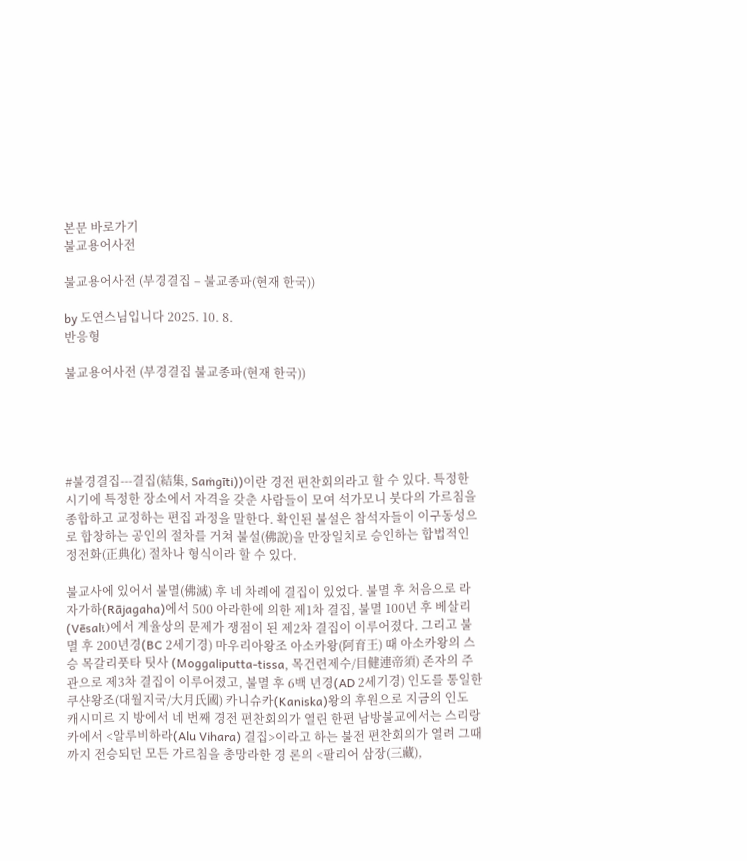본문 바로가기
불교용어사전

불교용어사전 (부경결집 – 불교종파(현재 한국))

by 도연스님입니다 2025. 10. 8.
반응형

불교용어사전 (부경결집 불교종파(현재 한국))





#불경결집---결집(結集, Saṁgīti))이란 경전 편찬회의라고 할 수 있다. 특정한 시기에 특정한 장소에서 자격을 갖춘 사람들이 모여 석가모니 붓다의 가르침을 종합하고 교정하는 편집 과정을 말한다. 확인된 불설은 참석자들이 이구동성으로 합창하는 공인의 절차를 거쳐 불설(佛說)을 만장일치로 승인하는 합법적인 정전화(正典化) 절차나 형식이라 할 수 있다.

불교사에 있어서 불멸(佛滅) 후 네 차례에 결집이 있었다. 불멸 후 처음으로 라자가하(Rājagaha)에서 500 아라한에 의한 제1차 결집, 불멸 100년 후 베살리(Vēsalῑ)에서 계율상의 문제가 쟁점이 된 제2차 결집이 이루어졌다. 그리고 불멸 후 200년경(BC 2세기경) 마우리아왕조 아소카왕(阿育王) 때 아소카왕의 스승 목갈리풋타 팃사 (Moggaliputta-tissa, 목건련제수/目健連帝須) 존자의 주관으로 제3차 결집이 이루어졌고, 불멸 후 6백 년경(AD 2세기경) 인도를 통일한 쿠샨왕조(대월지국/大月氏國) 카니슈카(Kaniska)왕의 후원으로 지금의 인도 캐시미르 지 방에서 네 번째 경전 편찬회의가 열린 한편 남방불교에서는 스리랑카에서 <알루비하라(Alu Vihara) 결집>이라고 하는 불전 편찬회의가 열려 그때까지 전승되던 모든 가르침을 총망라한 경 론의 <팔리어 삼장(三藏),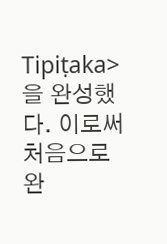Tipiṭaka>을 완성했다. 이로써 처음으로 완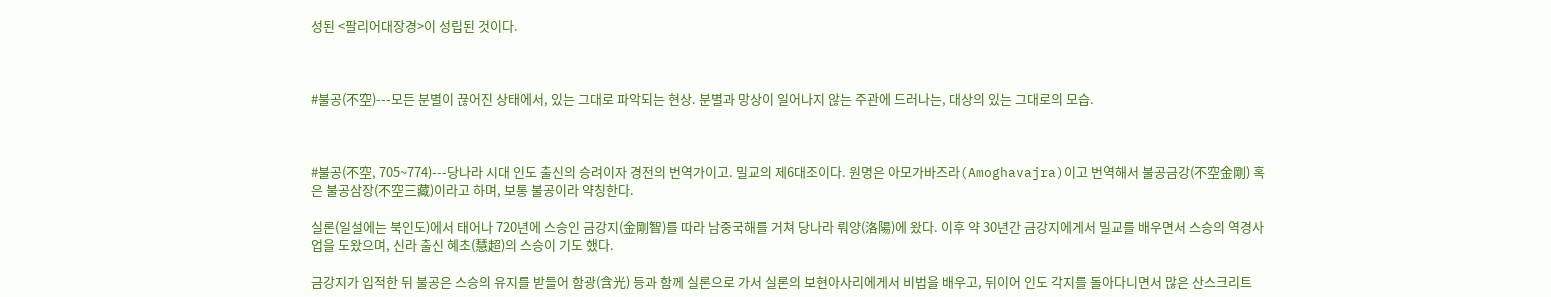성된 <팔리어대장경>이 성립된 것이다.



#불공(不空)---모든 분별이 끊어진 상태에서, 있는 그대로 파악되는 현상. 분별과 망상이 일어나지 않는 주관에 드러나는, 대상의 있는 그대로의 모습.



#불공(不空, 705~774)---당나라 시대 인도 출신의 승려이자 경전의 번역가이고. 밀교의 제6대조이다. 원명은 아모가바즈라(Amoghavajra)이고 번역해서 불공금강(不空金剛) 혹은 불공삼장(不空三藏)이라고 하며, 보통 불공이라 약칭한다.

실론(일설에는 북인도)에서 태어나 720년에 스승인 금강지(金剛智)를 따라 남중국해를 거쳐 당나라 뤄양(洛陽)에 왔다. 이후 약 30년간 금강지에게서 밀교를 배우면서 스승의 역경사업을 도왔으며, 신라 출신 혜초(慧超)의 스승이 기도 했다.

금강지가 입적한 뒤 불공은 스승의 유지를 받들어 함광(含光) 등과 함께 실론으로 가서 실론의 보현아사리에게서 비법을 배우고, 뒤이어 인도 각지를 돌아다니면서 많은 산스크리트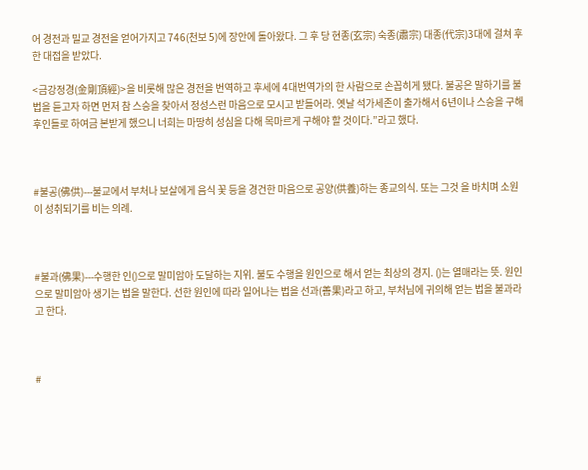어 경전과 밀교 경전을 얻어가지고 746(천보 5)에 장안에 돌아왔다. 그 후 당 현종(玄宗) 숙종(肅宗) 대종(代宗)3대에 걸쳐 후한 대접을 받았다.

<금강정경(金剛頂經)>을 비롯해 많은 경전을 번역하고 후세에 4대번역가의 한 사람으로 손꼽히게 됐다. 불공은 말하기를 불법을 듣고자 하면 먼저 참 스승을 찾아서 정성스런 마음으로 모시고 받들어라. 옛날 석가세존이 출가해서 6년이나 스승을 구해 후인들로 하여금 본받게 했으니 너희는 마땅히 성심을 다해 목마르게 구해야 할 것이다.”라고 했다.



#불공(佛供)---불교에서 부처나 보살에게 음식 꽃 등을 경건한 마음으로 공양(供養)하는 종교의식. 또는 그것 을 바치며 소원이 성취되기를 비는 의례.



#불과(佛果)---수행한 인()으로 말미암아 도달하는 지위. 불도 수행을 원인으로 해서 얻는 최상의 경지. ()는 열매라는 뜻. 원인으로 말미암아 생기는 법을 말한다. 선한 원인에 따라 일어나는 법을 선과(善果)라고 하고, 부처님에 귀의해 얻는 법을 불과라고 한다.



#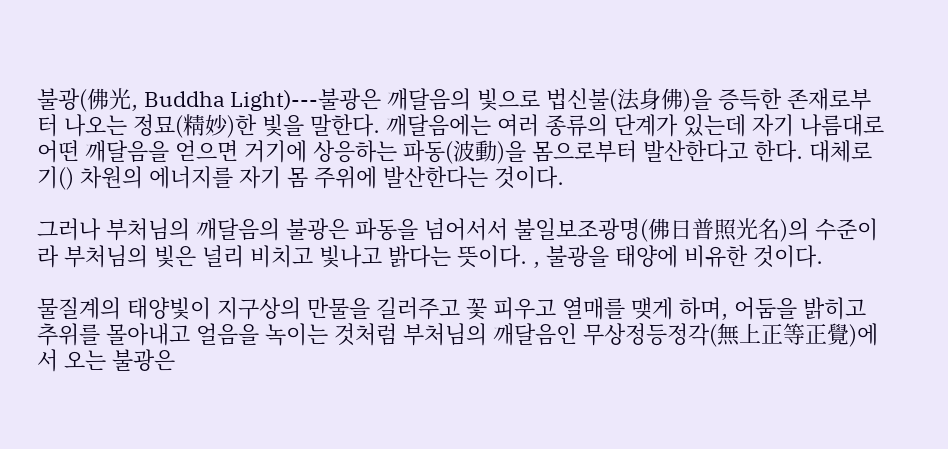불광(佛光, Buddha Light)---불광은 깨달음의 빛으로 법신불(法身佛)을 증득한 존재로부터 나오는 정묘(精妙)한 빛을 말한다. 깨달음에는 여러 종류의 단계가 있는데 자기 나름대로 어떤 깨달음을 얻으면 거기에 상응하는 파동(波動)을 몸으로부터 발산한다고 한다. 대체로 기() 차원의 에너지를 자기 몸 주위에 발산한다는 것이다.

그러나 부처님의 깨달음의 불광은 파동을 넘어서서 불일보조광명(佛日普照光名)의 수준이라 부처님의 빛은 널리 비치고 빛나고 밝다는 뜻이다. , 불광을 태양에 비유한 것이다.

물질계의 태양빛이 지구상의 만물을 길러주고 꽃 피우고 열매를 맺게 하며, 어둠을 밝히고 추위를 몰아내고 얼음을 녹이는 것처럼 부처님의 깨달음인 무상정등정각(無上正等正覺)에서 오는 불광은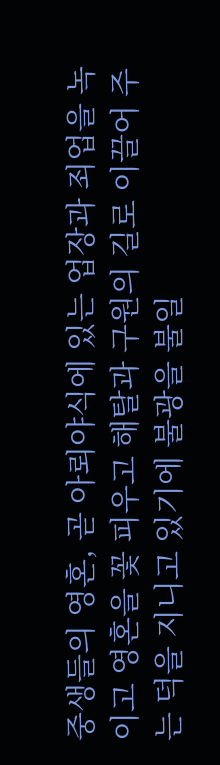중생들의 영혼, 곧 아뢰야식에 있는 업장과 죄업을 녹이고 영혼을 꽃 피우고 해탈과 구원의 길로 이끌어 주는 덕을 지니고 있기에 불광을 불일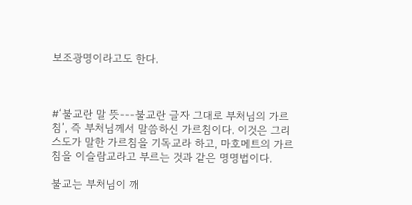보조광명이라고도 한다.



#‘불교란 말 뜻---불교란 글자 그대로 부처님의 가르침’, 즉 부처님께서 말씀하신 가르침이다. 이것은 그리스도가 말한 가르침을 기독교라 하고, 마호메트의 가르침을 이슬람교라고 부르는 것과 같은 명명법이다.

불교는 부처님이 깨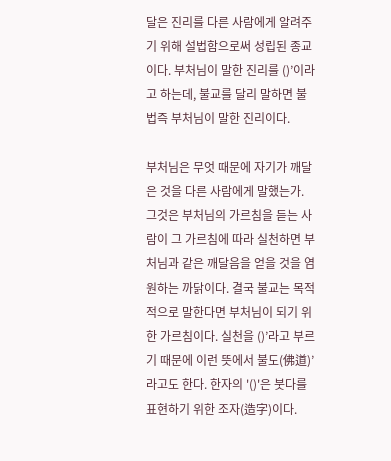달은 진리를 다른 사람에게 알려주기 위해 설법함으로써 성립된 종교이다. 부처님이 말한 진리를 ()’이라고 하는데, 불교를 달리 말하면 불법즉 부처님이 말한 진리이다.

부처님은 무엇 때문에 자기가 깨달은 것을 다른 사람에게 말했는가. 그것은 부처님의 가르침을 듣는 사람이 그 가르침에 따라 실천하면 부처님과 같은 깨달음을 얻을 것을 염원하는 까닭이다. 결국 불교는 목적적으로 말한다면 부처님이 되기 위한 가르침이다. 실천을 ()’라고 부르기 때문에 이런 뜻에서 불도(佛道)’라고도 한다. 한자의 '()'은 붓다를 표현하기 위한 조자(造字)이다.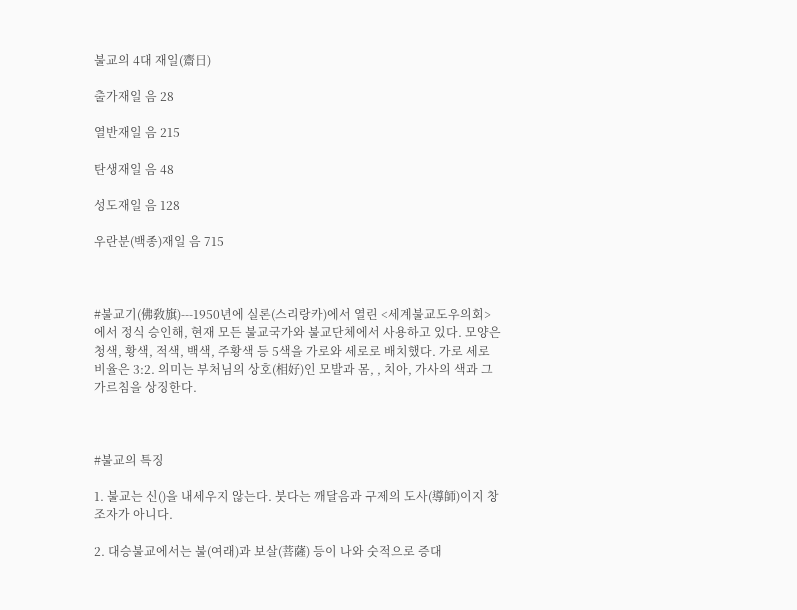불교의 4대 재일(齋日)

출가재일 음 28

열반재일 음 215

탄생재일 음 48

성도재일 음 128

우란분(백종)재일 음 715



#불교기(佛敎旗)---1950년에 실론(스리랑카)에서 열린 <세계불교도우의회>에서 정식 승인해, 현재 모든 불교국가와 불교단체에서 사용하고 있다. 모양은 청색, 황색, 적색, 백색, 주황색 등 5색을 가로와 세로로 배치했다. 가로 세로 비율은 3:2. 의미는 부처님의 상호(相好)인 모발과 몸, , 치아, 가사의 색과 그 가르침을 상징한다.



#불교의 특징

1. 불교는 신()을 내세우지 않는다. 붓다는 깨달음과 구제의 도사(導師)이지 창조자가 아니다.

2. 대승불교에서는 불(여래)과 보살(菩薩) 등이 나와 숫적으로 증대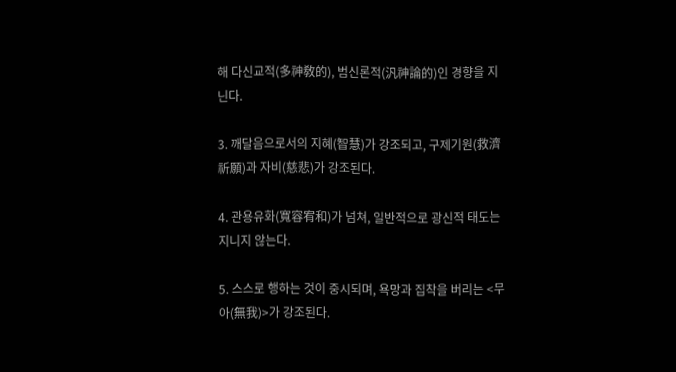해 다신교적(多神敎的), 범신론적(汎神論的)인 경향을 지닌다.

3. 깨달음으로서의 지혜(智慧)가 강조되고, 구제기원(救濟祈願)과 자비(慈悲)가 강조된다.

4. 관용유화(寬容宥和)가 넘쳐, 일반적으로 광신적 태도는 지니지 않는다.

5. 스스로 행하는 것이 중시되며, 욕망과 집착을 버리는 <무아(無我)>가 강조된다.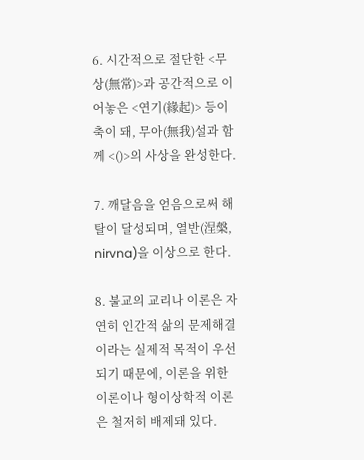6. 시간적으로 절단한 <무상(無常)>과 공간적으로 이어놓은 <연기(緣起)> 등이 축이 돼, 무아(無我)설과 함께 <()>의 사상을 완성한다.

7. 깨달음을 얻음으로써 해탈이 달성되며, 열반(涅槃, nirvna)을 이상으로 한다.

8. 불교의 교리나 이론은 자연히 인간적 삶의 문제해결이라는 실제적 목적이 우선되기 때문에, 이론을 위한 이론이나 형이상학적 이론은 철저히 배제돼 있다.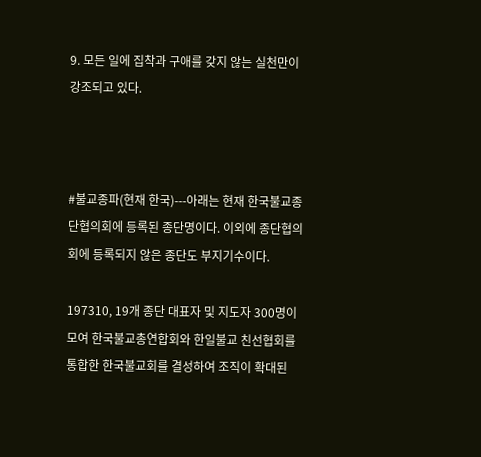9. 모든 일에 집착과 구애를 갖지 않는 실천만이 강조되고 있다.



#불교종파(현재 한국)---아래는 현재 한국불교종단협의회에 등록된 종단명이다. 이외에 종단협의회에 등록되지 않은 종단도 부지기수이다.

197310, 19개 종단 대표자 및 지도자 300명이 모여 한국불교총연합회와 한일불교 친선협회를 통합한 한국불교회를 결성하여 조직이 확대된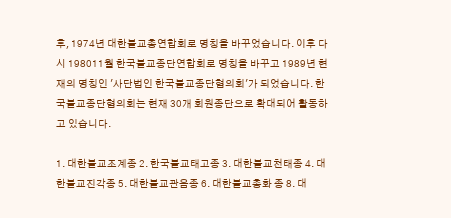후, 1974년 대한불교총연합회로 명칭을 바꾸었습니다. 이후 다시 198011월 한국불교종단연합회로 명칭을 바꾸고 1989년 현재의 명칭인 '사단법인 한국불교종단협의회'가 되었습니다. 한국불교종단협의회는 현재 30개 회원종단으로 확대되어 활동하고 있습니다.

1. 대한불교조계종 2. 한국불교태고종 3. 대한불교천태종 4. 대한불교진각종 5. 대한불교관음종 6. 대한불교총화 종 8. 대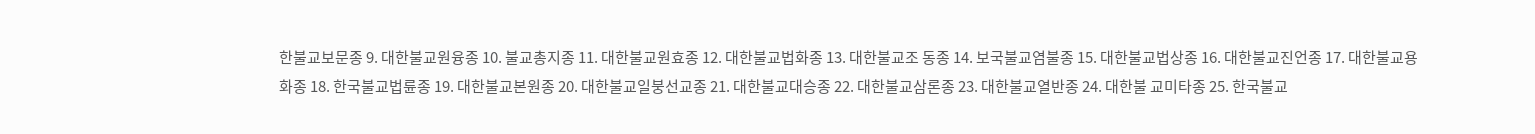한불교보문종 9. 대한불교원융종 10. 불교총지종 11. 대한불교원효종 12. 대한불교법화종 13. 대한불교조 동종 14. 보국불교염불종 15. 대한불교법상종 16. 대한불교진언종 17. 대한불교용화종 18. 한국불교법륜종 19. 대한불교본원종 20. 대한불교일붕선교종 21. 대한불교대승종 22. 대한불교삼론종 23. 대한불교열반종 24. 대한불 교미타종 25. 한국불교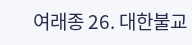여래종 26. 대한불교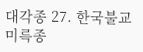대각종 27. 한국불교미륵종